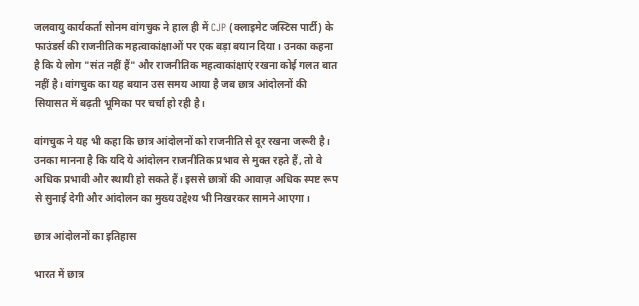जलवायु कार्यकर्ता सोनम वांगचुक ने हाल ही में CJP (क्लाइमेट जस्टिस पार्टी) के फाउंडर्स की राजनीतिक महत्वाकांक्षाओं पर एक बड़ा बयान दिया। उनका कहना है कि ये लोग "संत नहीं हैं" और राजनीतिक महत्वाकांक्षाएं रखना कोई गलत बात नहीं है। वांगचुक का यह बयान उस समय आया है जब छात्र आंदोलनों की सियासत में बढ़ती भूमिका पर चर्चा हो रही है।

वांगचुक ने यह भी कहा कि छात्र आंदोलनों को राजनीति से दूर रखना जरूरी है। उनका मानना है कि यदि ये आंदोलन राजनीतिक प्रभाव से मुक्त रहते हैं, तो वे अधिक प्रभावी और स्थायी हो सकते हैं। इससे छात्रों की आवाज़ अधिक स्पष्ट रूप से सुनाई देगी और आंदोलन का मुख्य उद्देश्य भी निखरकर सामने आएगा।

छात्र आंदोलनों का इतिहास

भारत में छात्र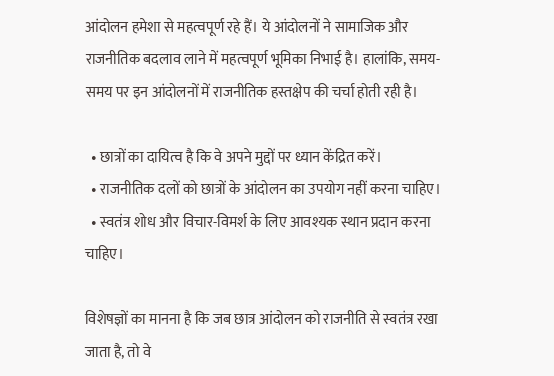आंदोलन हमेशा से महत्वपूर्ण रहे हैं। ये आंदोलनों ने सामाजिक और राजनीतिक बदलाव लाने में महत्वपूर्ण भूमिका निभाई है। हालांकि, समय-समय पर इन आंदोलनों में राजनीतिक हस्तक्षेप की चर्चा होती रही है।

  • छात्रों का दायित्व है कि वे अपने मुद्दों पर ध्यान केंद्रित करें।
  • राजनीतिक दलों को छात्रों के आंदोलन का उपयोग नहीं करना चाहिए।
  • स्वतंत्र शोध और विचार-विमर्श के लिए आवश्यक स्थान प्रदान करना चाहिए।

विशेषज्ञों का मानना है कि जब छात्र आंदोलन को राजनीति से स्वतंत्र रखा जाता है, तो वे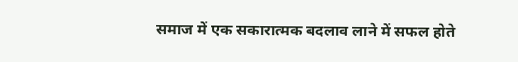समाज में एक सकारात्मक बदलाव लाने में सफल होते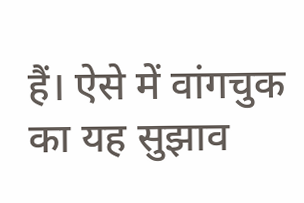हैं। ऐसे में वांगचुक का यह सुझाव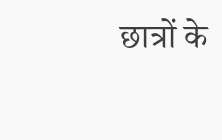छात्रों के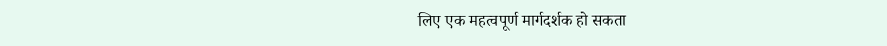लिए एक महत्वपूर्ण मार्गदर्शक हो सकता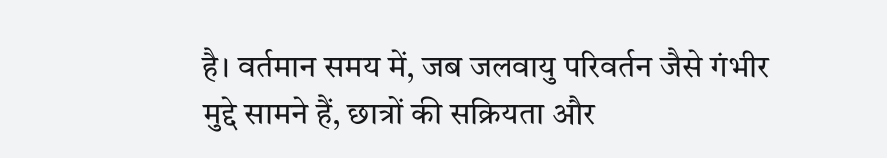है। वर्तमान समय में, जब जलवायु परिवर्तन जैसे गंभीर मुद्दे सामने हैं, छात्रों की सक्रियता और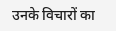उनके विचारों का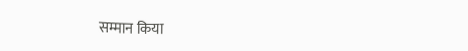सम्मान किया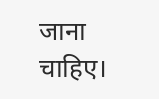जाना चाहिए।